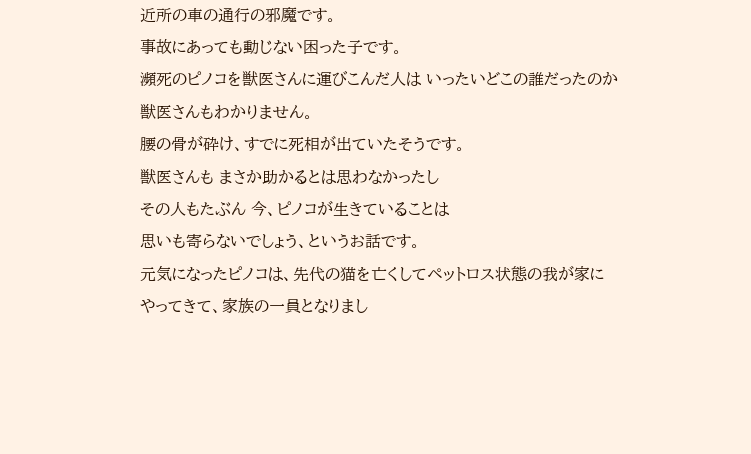近所の車の通行の邪魔です。
事故にあっても動じない困った子です。
瀕死のピノコを獣医さんに運びこんだ人は いったいどこの誰だったのか
獣医さんもわかりません。
腰の骨が砕け、すでに死相が出ていたそうです。
獣医さんも まさか助かるとは思わなかったし
その人もたぶん 今、ピノコが生きていることは
思いも寄らないでしょう、というお話です。
元気になったピノコは、先代の猫を亡くしてペットロス状態の我が家に
やってきて、家族の一員となりまし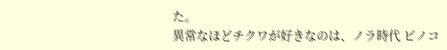た。
異常なほどチクワが好きなのは、ノラ時代 ピノコ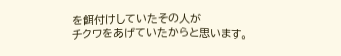を餌付けしていたその人が
チクワをあげていたからと思います。